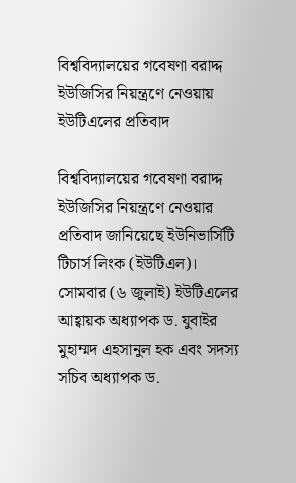বিশ্ববিদ্যালয়ের গবেষণা বরাদ্দ ইউজিসির নিয়ন্ত্রণে নেওয়ায় ইউটিএলের প্রতিবাদ

বিশ্ববিদ্যালয়ের গবেষণা বরাদ্দ ইউজিসির নিয়ন্ত্রণে নেওয়ার প্রতিবাদ জানিয়েছে ইউনিভার্সিটি টিচার্স লিংক (ইউটিএল)।
সোমবার (৬ জুলাই) ইউটিএলের আহ্বায়ক অধ্যাপক ড. যুবাইর মুহাম্মদ এহসানুল হক এবং সদস্য সচিব অধ্যাপক ড.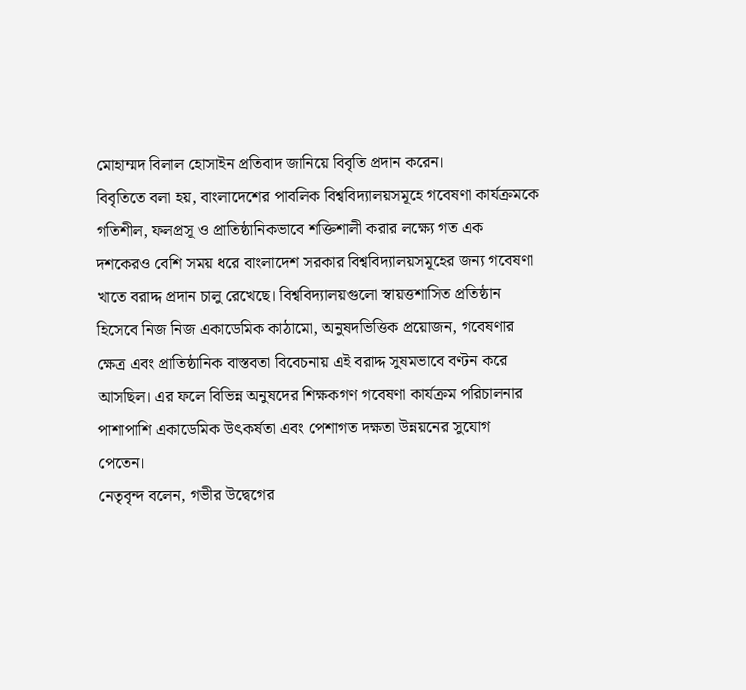মোহাম্মদ বিলাল হোসাইন প্রতিবাদ জানিয়ে বিবৃতি প্রদান করেন।
বিবৃতিতে বলা হয়, বাংলাদেশের পাবলিক বিশ্ববিদ্যালয়সমূহে গবেষণা কার্যক্রমকে গতিশীল, ফলপ্রসূ ও প্রাতিষ্ঠানিকভাবে শক্তিশালী করার লক্ষ্যে গত এক দশকেরও বেশি সময় ধরে বাংলাদেশ সরকার বিশ্ববিদ্যালয়সমূহের জন্য গবেষণা খাতে বরাদ্দ প্রদান চালু রেখেছে। বিশ্ববিদ্যালয়গুলো স্বায়ত্তশাসিত প্রতিষ্ঠান হিসেবে নিজ নিজ একাডেমিক কাঠামো, অনুষদভিত্তিক প্রয়োজন, গবেষণার ক্ষেত্র এবং প্রাতিষ্ঠানিক বাস্তবতা বিবেচনায় এই বরাদ্দ সুষমভাবে বণ্টন করে আসছিল। এর ফলে বিভিন্ন অনুষদের শিক্ষকগণ গবেষণা কার্যক্রম পরিচালনার পাশাপাশি একাডেমিক উৎকর্ষতা এবং পেশাগত দক্ষতা উন্নয়নের সুযোগ পেতেন।
নেতৃবৃন্দ বলেন, গভীর উদ্বেগের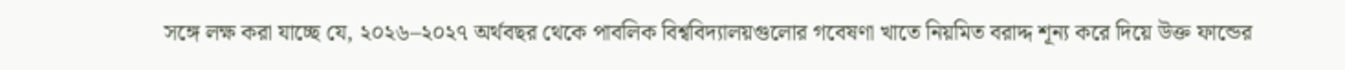সঙ্গে লক্ষ করা যাচ্ছে যে, ২০২৬–২০২৭ অর্থবছর থেকে পাবলিক বিশ্ববিদ্যালয়গুলোর গবেষণা খাতে নিয়মিত বরাদ্দ শূন্য করে দিয়ে উক্ত ফান্ডের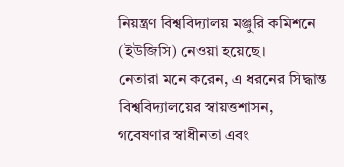নিয়ন্ত্রণ বিশ্ববিদ্যালয় মঞ্জুরি কমিশনে (ইউজিসি) নেওয়া হয়েছে।
নেতারা মনে করেন, এ ধরনের সিদ্ধান্ত বিশ্ববিদ্যালয়ের স্বায়ত্তশাসন, গবেষণার স্বাধীনতা এবং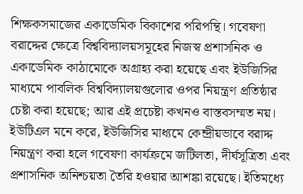শিক্ষকসমাজের একাডেমিক বিকাশের পরিপন্থি। গবেষণা বরাদ্দের ক্ষেত্রে বিশ্ববিদ্যালয়সমূহের নিজস্ব প্রশাসনিক ও একাডেমিক কাঠামোকে অগ্রাহ্য করা হয়েছে এবং ইউজিসির মাধ্যমে পাবলিক বিশ্ববিদ্যালয়গুলোর ওপর নিয়ন্ত্রণ প্রতিষ্ঠার চেষ্টা করা হয়েছে; আর এই প্রচেষ্টা কখনও বাস্তবসম্মত নয়।
ইউটিএল মনে করে, ইউজিসির মাধ্যমে কেন্দ্রীয়ভাবে বরাদ্দ নিয়ন্ত্রণ করা হলে গবেষণা কার্যক্রমে জটিলতা, দীর্ঘসূত্রিতা এবং প্রশাসনিক অনিশ্চয়তা তৈরি হওয়ার আশঙ্কা রয়েছে। ইতিমধ্যে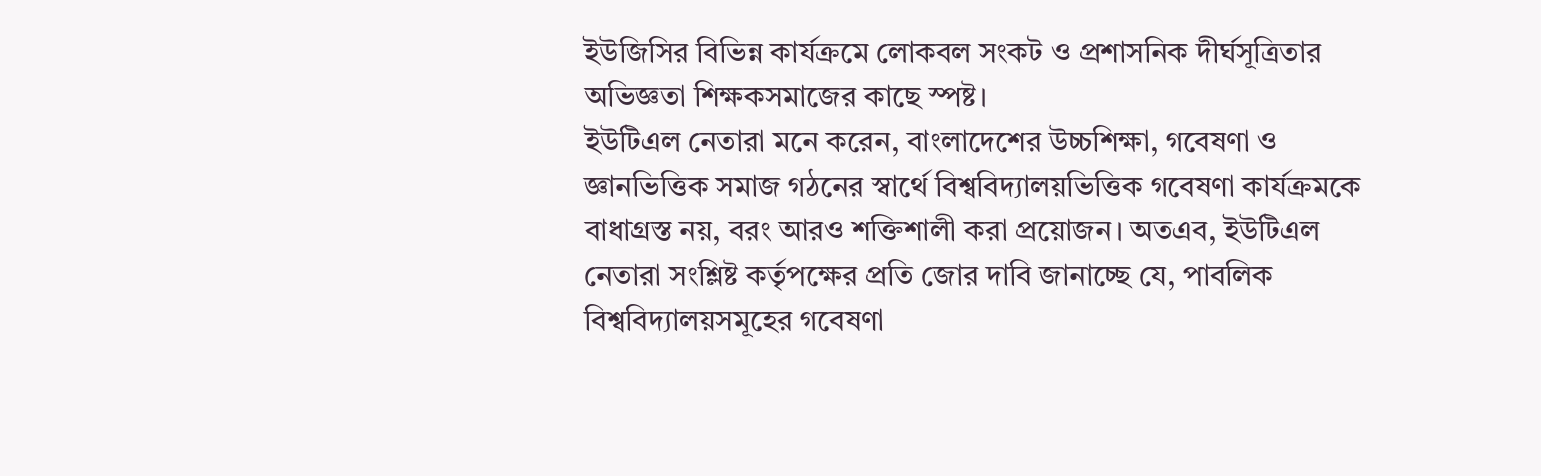ইউজিসির বিভিন্ন কার্যক্রমে লোকবল সংকট ও প্রশাসনিক দীর্ঘসূত্রিতার অভিজ্ঞতা শিক্ষকসমাজের কাছে স্পষ্ট।
ইউটিএল নেতারা মনে করেন, বাংলাদেশের উচ্চশিক্ষা, গবেষণা ও জ্ঞানভিত্তিক সমাজ গঠনের স্বার্থে বিশ্ববিদ্যালয়ভিত্তিক গবেষণা কার্যক্রমকে বাধাগ্রস্ত নয়, বরং আরও শক্তিশালী করা প্রয়োজন। অতএব, ইউটিএল নেতারা সংশ্লিষ্ট কর্তৃপক্ষের প্রতি জোর দাবি জানাচ্ছে যে, পাবলিক বিশ্ববিদ্যালয়সমূহের গবেষণা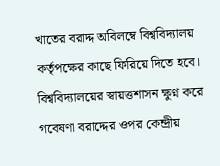খাতের বরাদ্দ অবিলম্বে বিশ্ববিদ্যালয় কর্তৃপক্ষের কাছে ফিরিয়ে দিতে হবে। বিশ্ববিদ্যালয়ের স্বায়ত্তশাসন ক্ষুণ্ন করে গবেষণা বরাদ্দের ওপর কেন্দ্রীয়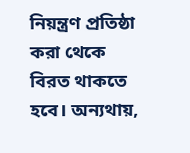নিয়ন্ত্রণ প্রতিষ্ঠা করা থেকে বিরত থাকতে হবে। অন্যথায়,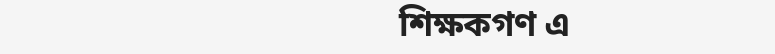শিক্ষকগণ এ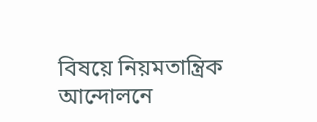বিষয়ে নিয়মতান্ত্রিক আন্দোলনে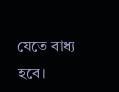যেতে বাধ্য হবে।